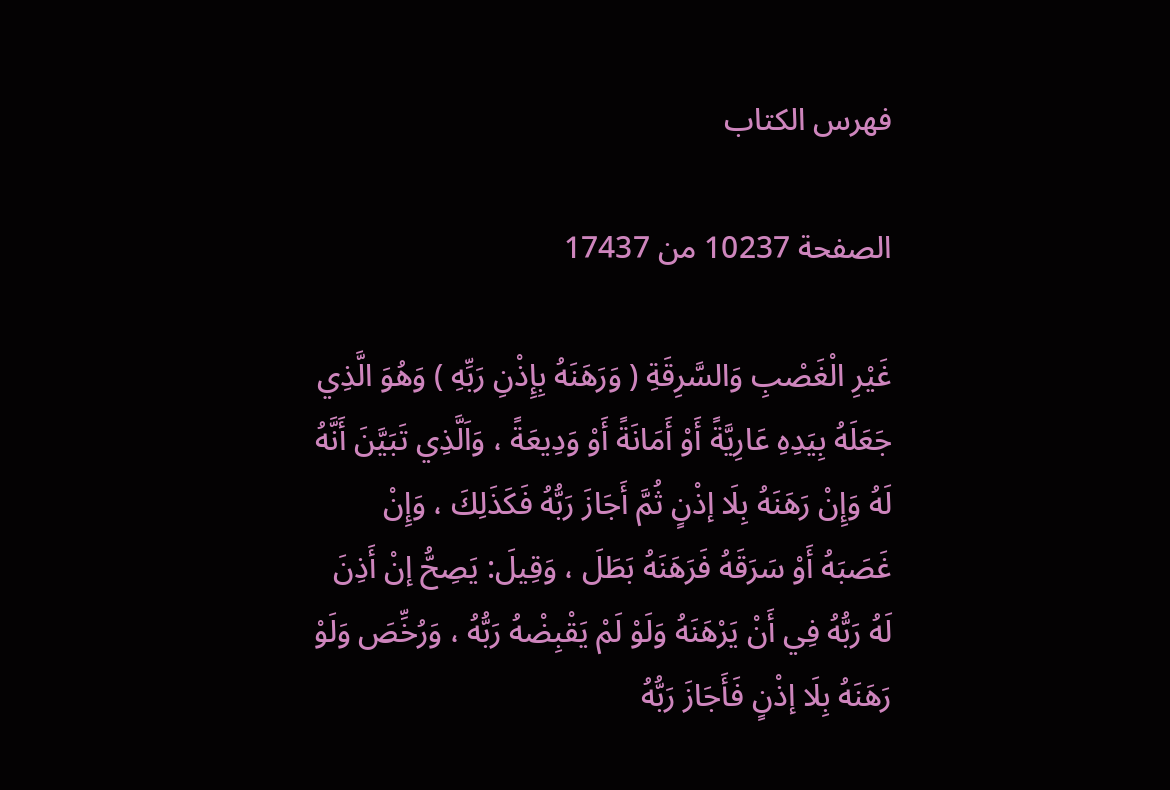فهرس الكتاب

الصفحة 10237 من 17437

غَيْرِ الْغَصْبِ وَالسَّرِقَةِ ( وَرَهَنَهُ بِإِذْنِ رَبِّهِ ) وَهُوَ الَّذِي جَعَلَهُ بِيَدِهِ عَارِيَّةً أَوْ أَمَانَةً أَوْ وَدِيعَةً ، وَاَلَّذِي تَبَيَّنَ أَنَّهُ لَهُ وَإِنْ رَهَنَهُ بِلَا إذْنٍ ثُمَّ أَجَازَ رَبُّهُ فَكَذَلِكَ ، وَإِنْ غَصَبَهُ أَوْ سَرَقَهُ فَرَهَنَهُ بَطَلَ ، وَقِيلَ: يَصِحُّ إنْ أَذِنَ لَهُ رَبُّهُ فِي أَنْ يَرْهَنَهُ وَلَوْ لَمْ يَقْبِضْهُ رَبُّهُ ، وَرُخِّصَ وَلَوْ رَهَنَهُ بِلَا إذْنٍ فَأَجَازَ رَبُّهُ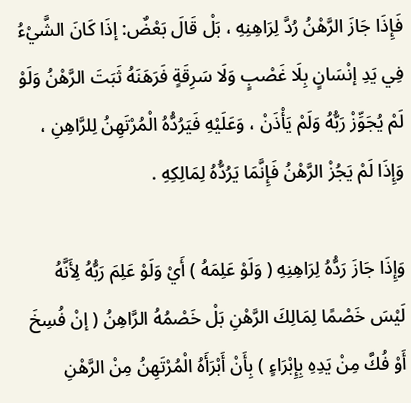فَإِذَا جَازَ الرَّهْنُ رُدَّ لِرَاهِنِهِ ، بَلْ قَالَ بَعْضٌ: إذَا كَانَ الشَّيْءُ فِي يَدِ إنْسَانٍ بِلَا غَصْبٍ وَلَا سَرِقَةٍ فَرَهَنَهُ ثَبَتَ الرَّهْنُ وَلَوْ لَمْ يُجَوِّزْ رَبُّهُ وَلَمْ يَأْذَنْ ، وَعَلَيْهِ فَيَرُدُّهُ الْمُرْتَهِنُ لِلرَّاهِنِ ، وَإِذَا لَمْ يَجُزْ الرَّهْنُ فَإِنَّمَا يَرُدُّهُ لِمَالِكِهِ .

وَإِذَا جَازَ رَدُّهُ لِرَاهِنِهِ ( وَلَوْ عَلِمَهُ ) أَيْ وَلَوْ عَلِمَ رَبُّهُ لِأَنَّهُ لَيْسَ خَصْمًا لِمَالِكَ الرَّهْنِ بَلْ خَصْمُهُ الرَّاهِنُ ( إنْ فُسِخَ أَوْ فُكَّ مِنْ يَدِهِ بِإِبْرَاءٍ ) بِأَنْ أَبْرَأَهُ الْمُرْتَهِنُ مِنْ الرَّهْنِ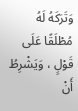وَتَرَكَهُ لَهُ مُطْلَقًا عَلَى قَوْلٍ ، وَيَشْرِطُ أَنْ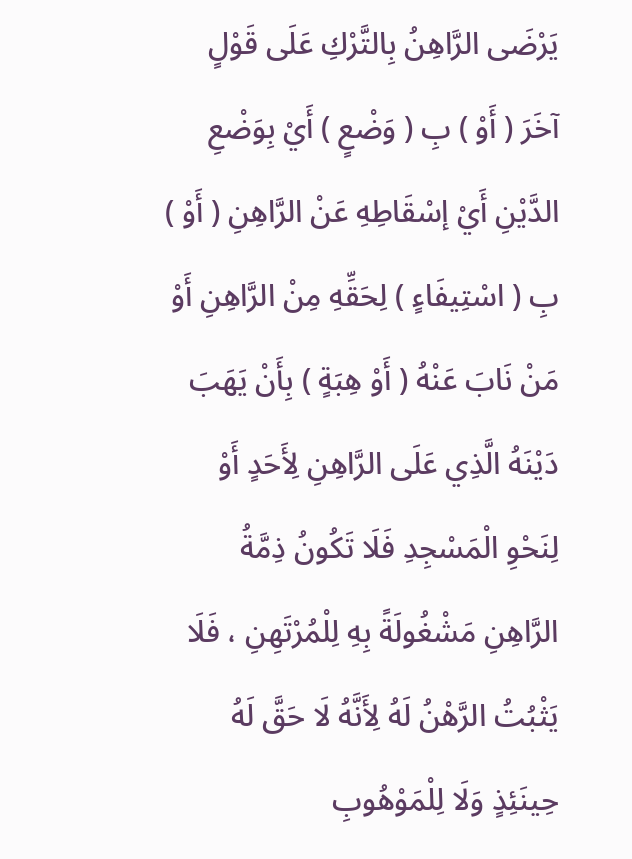يَرْضَى الرَّاهِنُ بِالتَّرْكِ عَلَى قَوْلٍ آخَرَ ( أَوْ ) بِ ( وَضْعٍ ) أَيْ بِوَضْعِ الدَّيْنِ أَيْ إسْقَاطِهِ عَنْ الرَّاهِنِ ( أَوْ ) بِ ( اسْتِيفَاءٍ ) لِحَقِّهِ مِنْ الرَّاهِنِ أَوْ مَنْ نَابَ عَنْهُ ( أَوْ هِبَةٍ ) بِأَنْ يَهَبَ دَيْنَهُ الَّذِي عَلَى الرَّاهِنِ لِأَحَدٍ أَوْ لِنَحْوِ الْمَسْجِدِ فَلَا تَكُونُ ذِمَّةُ الرَّاهِنِ مَشْغُولَةً بِهِ لِلْمُرْتَهِنِ ، فَلَا يَثْبُتُ الرَّهْنُ لَهُ لِأَنَّهُ لَا حَقَّ لَهُ حِينَئِذٍ وَلَا لِلْمَوْهُوبِ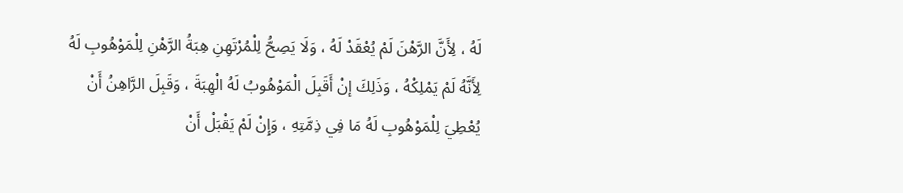لَهُ ، لِأَنَّ الرَّهْنَ لَمْ يُعْقَدْ لَهُ ، وَلَا يَصِحُّ لِلْمُرْتَهِنِ هِبَةُ الرَّهْنِ لِلْمَوْهُوبِ لَهُ لِأَنَّهُ لَمْ يَمْلِكْهُ ، وَذَلِكَ إنْ أَقَبِلَ الْمَوْهُوبُ لَهُ الْهِبَةَ ، وَقَبِلَ الرَّاهِنُ أَنْ يُعْطِيَ لِلْمَوْهُوبِ لَهُ مَا فِي ذِمَّتِهِ ، وَإِنْ لَمْ يَقْبَلْ أَنْ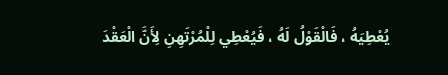يُعْطِيَهُ ، فَالْقَوْلُ لَهُ ، فَيُعْطِي لِلْمُرْتَهِنِ لِأَنَّ الْعَقْدَ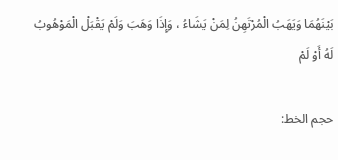بَيْنَهُمَا وَيَهَبُ الْمُرْتَهِنُ لِمَنْ يَشَاءُ ، وَإِذَا وَهَبَ وَلَمْ يَقْبَلْ الْمَوْهُوبُ لَهُ أَوْ لَمْ

حجم الخط: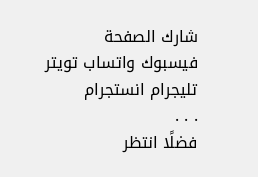شارك الصفحة
فيسبوك واتساب تويتر تليجرام انستجرام
. . .
فضلًا انتظر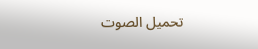تحميل الصوت